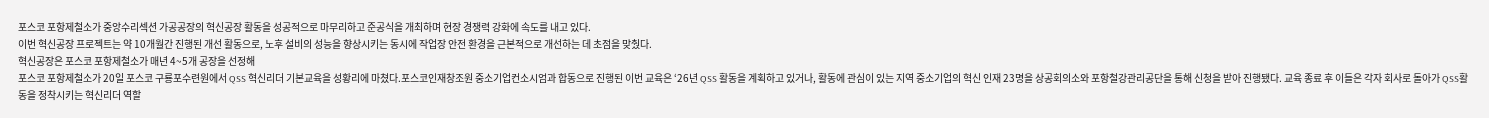포스코 포항제철소가 중앙수리섹션 가공공장의 혁신공장 활동을 성공적으로 마무리하고 준공식을 개최하며 현장 경쟁력 강화에 속도를 내고 있다.
이번 혁신공장 프로젝트는 약 10개월간 진행된 개선 활동으로, 노후 설비의 성능을 향상시키는 동시에 작업장 안전 환경을 근본적으로 개선하는 데 초점을 맞췄다.
혁신공장은 포스코 포항제철소가 매년 4~5개 공장을 선정해
포스코 포항제철소가 20일 포스코 구룡포수련원에서 QSS 혁신리더 기본교육을 성황리에 마쳤다.포스코인재창조원 중소기업컨소시엄과 합동으로 진행된 이번 교육은 ‘26년 QSS 활동을 계획하고 있거나, 활동에 관심이 있는 지역 중소기업의 혁신 인재 23명을 상공회의소와 포항철강관리공단을 통해 신청을 받아 진행됐다. 교육 종료 후 이들은 각자 회사로 돌아가 QSS활동을 정착시키는 혁신리더 역할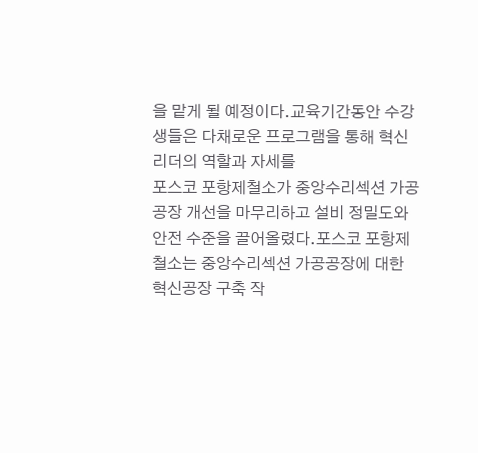을 맡게 될 예정이다.교육기간동안 수강생들은 다채로운 프로그램을 통해 혁신리더의 역할과 자세를
포스코 포항제철소가 중앙수리섹션 가공공장 개선을 마무리하고 설비 정밀도와 안전 수준을 끌어올렸다.포스코 포항제철소는 중앙수리섹션 가공공장에 대한 혁신공장 구축 작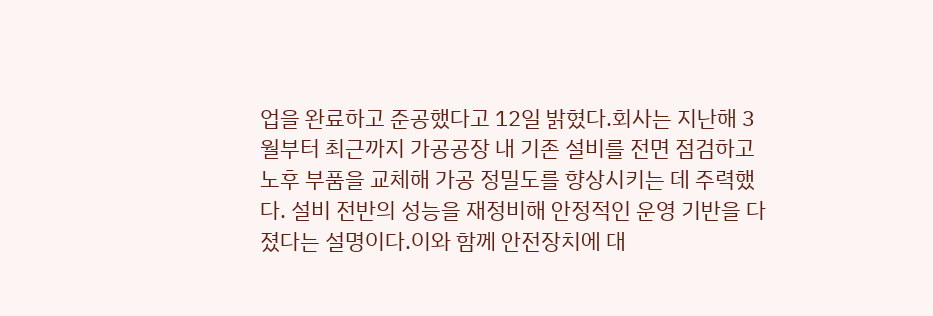업을 완료하고 준공했다고 12일 밝혔다.회사는 지난해 3월부터 최근까지 가공공장 내 기존 설비를 전면 점검하고 노후 부품을 교체해 가공 정밀도를 향상시키는 데 주력했다. 설비 전반의 성능을 재정비해 안정적인 운영 기반을 다졌다는 설명이다.이와 함께 안전장치에 대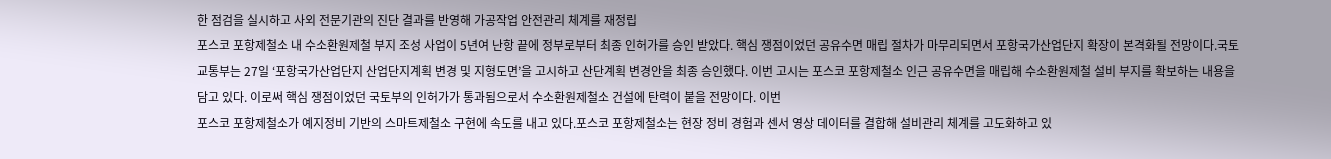한 점검을 실시하고 사외 전문기관의 진단 결과를 반영해 가공작업 안전관리 체계를 재정립
포스코 포항제철소 내 수소환원제철 부지 조성 사업이 5년여 난항 끝에 정부로부터 최종 인허가를 승인 받았다. 핵심 쟁점이었던 공유수면 매립 절차가 마무리되면서 포항국가산업단지 확장이 본격화될 전망이다.국토교통부는 27일 ‘포항국가산업단지 산업단지계획 변경 및 지형도면’을 고시하고 산단계획 변경안을 최종 승인했다. 이번 고시는 포스코 포항제철소 인근 공유수면을 매립해 수소환원제철 설비 부지를 확보하는 내용을 담고 있다. 이로써 핵심 쟁점이었던 국토부의 인허가가 통과됨으로서 수소환원제철소 건설에 탄력이 붙을 전망이다. 이번
포스코 포항제철소가 예지정비 기반의 스마트제철소 구현에 속도를 내고 있다.포스코 포항제철소는 현장 정비 경험과 센서 영상 데이터를 결합해 설비관리 체계를 고도화하고 있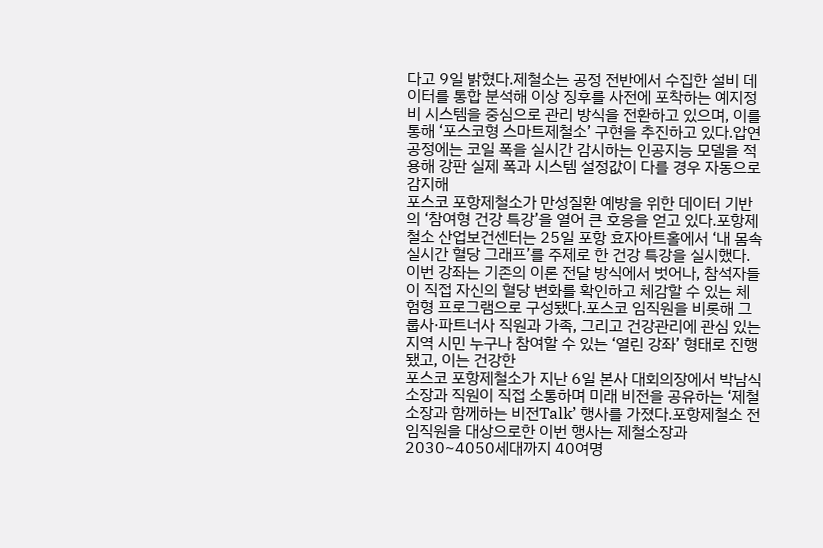다고 9일 밝혔다.제철소는 공정 전반에서 수집한 설비 데이터를 통합 분석해 이상 징후를 사전에 포착하는 예지정비 시스템을 중심으로 관리 방식을 전환하고 있으며, 이를 통해 ‘포스코형 스마트제철소’ 구현을 추진하고 있다.압연 공정에는 코일 폭을 실시간 감시하는 인공지능 모델을 적용해 강판 실제 폭과 시스템 설정값이 다를 경우 자동으로 감지해
포스코 포항제철소가 만성질환 예방을 위한 데이터 기반의 ‘참여형 건강 특강’을 열어 큰 호응을 얻고 있다.포항제철소 산업보건센터는 25일 포항 효자아트홀에서 ‘내 몸속 실시간 혈당 그래프’를 주제로 한 건강 특강을 실시했다. 이번 강좌는 기존의 이론 전달 방식에서 벗어나, 참석자들이 직접 자신의 혈당 변화를 확인하고 체감할 수 있는 체험형 프로그램으로 구성됐다.포스코 임직원을 비롯해 그룹사·파트너사 직원과 가족, 그리고 건강관리에 관심 있는 지역 시민 누구나 참여할 수 있는 ‘열린 강좌’ 형태로 진행됐고, 이는 건강한
포스코 포항제철소가 지난 6일 본사 대회의장에서 박남식소장과 직원이 직접 소통하며 미래 비전을 공유하는 ‘제철소장과 함께하는 비전Talk’ 행사를 가졌다.포항제철소 전 임직원을 대상으로한 이번 행사는 제철소장과 2030~4050세대까지 40여명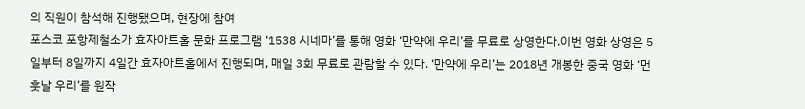의 직원이 참석해 진행됐으며, 현장에 참여
포스코 포항제철소가 효자아트홀 문화 프로그램 ‘1538 시네마’를 통해 영화 ‘만약에 우리’를 무료로 상영한다.이번 영화 상영은 5일부터 8일까지 4일간 효자아트홀에서 진행되며, 매일 3회 무료로 관람할 수 있다. ‘만약에 우리’는 2018년 개봉한 중국 영화 ‘먼 훗날 우리’를 원작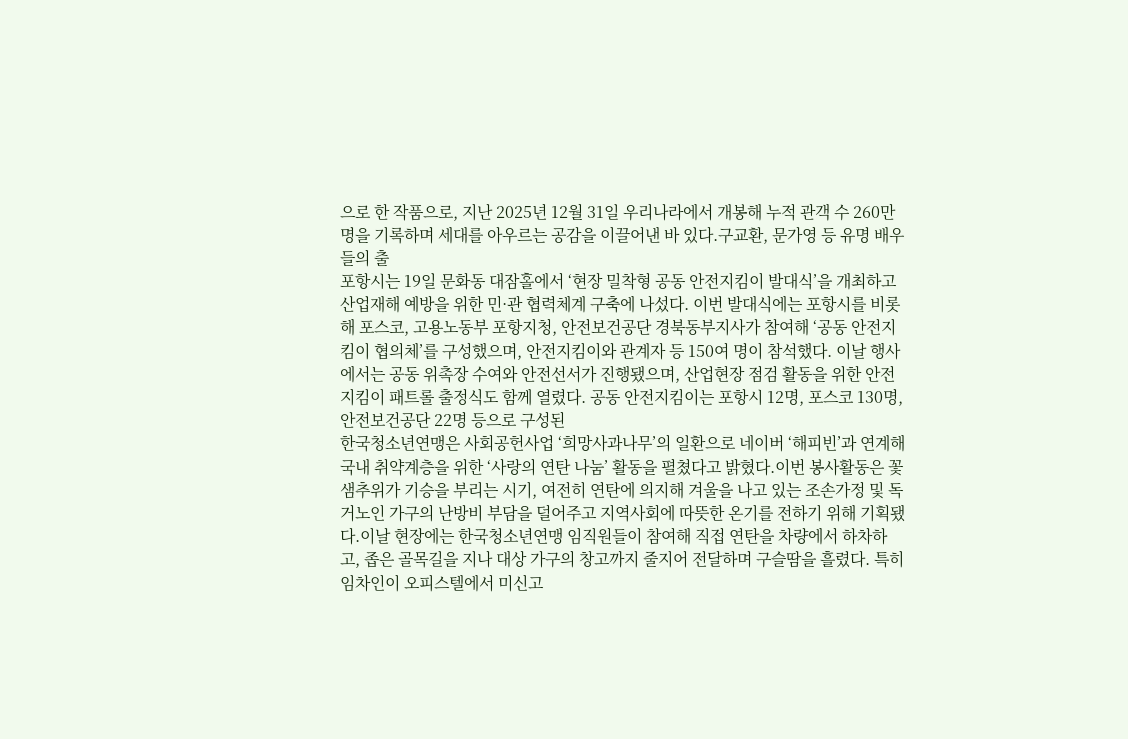으로 한 작품으로, 지난 2025년 12월 31일 우리나라에서 개봉해 누적 관객 수 260만 명을 기록하며 세대를 아우르는 공감을 이끌어낸 바 있다.구교환, 문가영 등 유명 배우들의 출
포항시는 19일 문화동 대잠홀에서 ‘현장 밀착형 공동 안전지킴이 발대식’을 개최하고 산업재해 예방을 위한 민·관 협력체계 구축에 나섰다. 이번 발대식에는 포항시를 비롯해 포스코, 고용노동부 포항지청, 안전보건공단 경북동부지사가 참여해 ‘공동 안전지킴이 협의체’를 구성했으며, 안전지킴이와 관계자 등 150여 명이 참석했다. 이날 행사에서는 공동 위촉장 수여와 안전선서가 진행됐으며, 산업현장 점검 활동을 위한 안전지킴이 패트롤 출정식도 함께 열렸다. 공동 안전지킴이는 포항시 12명, 포스코 130명, 안전보건공단 22명 등으로 구성된
한국청소년연맹은 사회공헌사업 ‘희망사과나무’의 일환으로 네이버 ‘해피빈’과 연계해 국내 취약계층을 위한 ‘사랑의 연탄 나눔’ 활동을 펼쳤다고 밝혔다.이번 봉사활동은 꽃샘추위가 기승을 부리는 시기, 여전히 연탄에 의지해 겨울을 나고 있는 조손가정 및 독거노인 가구의 난방비 부담을 덜어주고 지역사회에 따뜻한 온기를 전하기 위해 기획됐다.이날 현장에는 한국청소년연맹 임직원들이 참여해 직접 연탄을 차량에서 하차하고, 좁은 골목길을 지나 대상 가구의 창고까지 줄지어 전달하며 구슬땀을 흘렸다. 특히
임차인이 오피스텔에서 미신고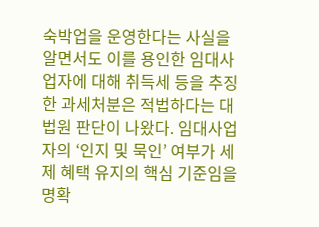숙박업을 운영한다는 사실을 알면서도 이를 용인한 임대사업자에 대해 취득세 등을 추징한 과세처분은 적법하다는 대법원 판단이 나왔다. 임대사업자의 ‘인지 및 묵인’ 여부가 세제 혜택 유지의 핵심 기준임을 명확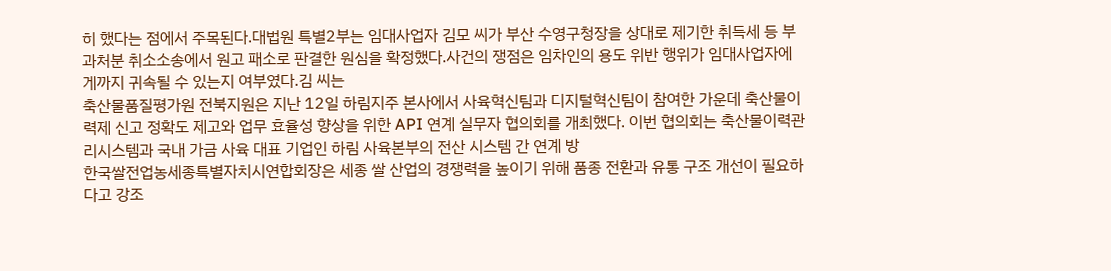히 했다는 점에서 주목된다.대법원 특별2부는 임대사업자 김모 씨가 부산 수영구청장을 상대로 제기한 취득세 등 부과처분 취소소송에서 원고 패소로 판결한 원심을 확정했다.사건의 쟁점은 임차인의 용도 위반 행위가 임대사업자에게까지 귀속될 수 있는지 여부였다.김 씨는
축산물품질평가원 전북지원은 지난 12일 하림지주 본사에서 사육혁신팀과 디지털혁신팀이 참여한 가운데 축산물이력제 신고 정확도 제고와 업무 효율성 향상을 위한 API 연계 실무자 협의회를 개최했다. 이번 협의회는 축산물이력관리시스템과 국내 가금 사육 대표 기업인 하림 사육본부의 전산 시스템 간 연계 방
한국쌀전업농세종특별자치시연합회장은 세종 쌀 산업의 경쟁력을 높이기 위해 품종 전환과 유통 구조 개선이 필요하다고 강조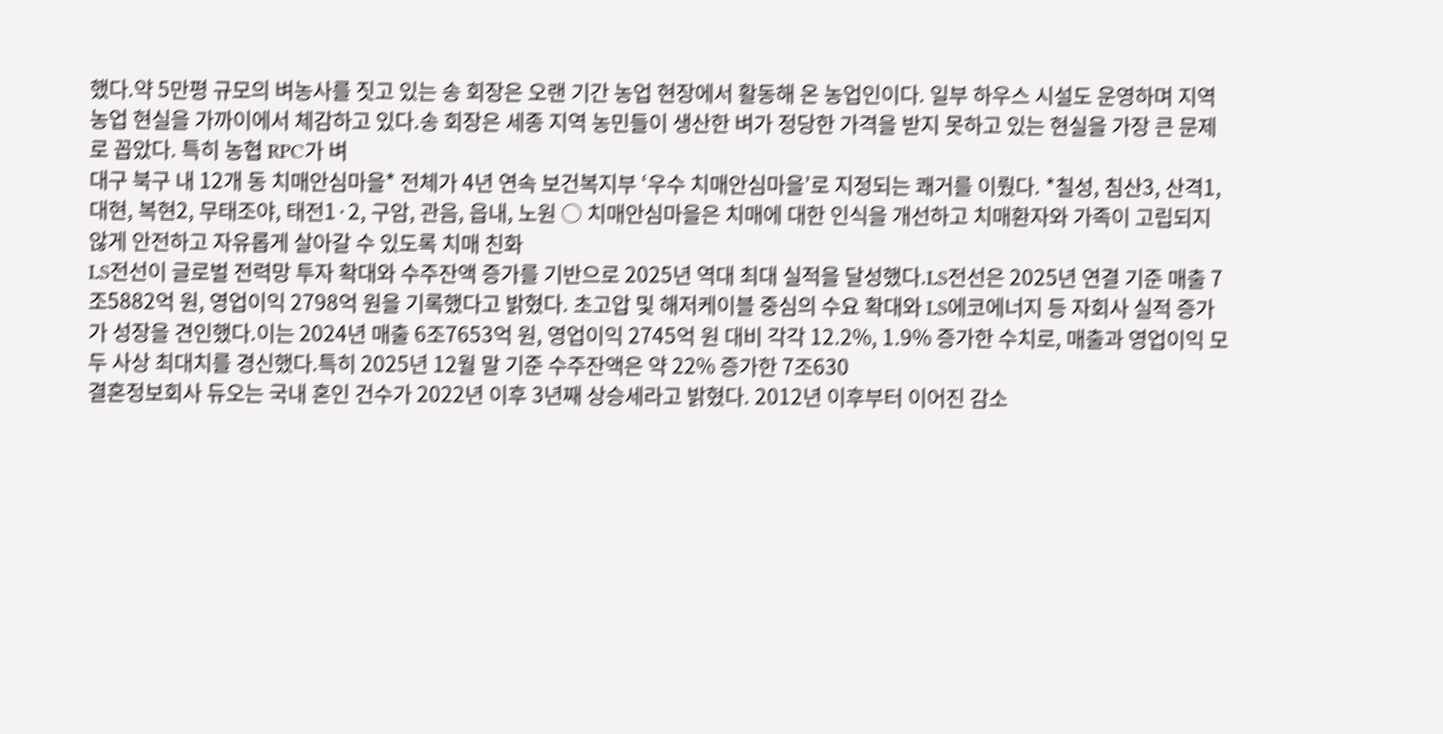했다.약 5만평 규모의 벼농사를 짓고 있는 송 회장은 오랜 기간 농업 현장에서 활동해 온 농업인이다. 일부 하우스 시설도 운영하며 지역 농업 현실을 가까이에서 체감하고 있다.송 회장은 세종 지역 농민들이 생산한 벼가 정당한 가격을 받지 못하고 있는 현실을 가장 큰 문제로 꼽았다. 특히 농협 RPC가 벼
대구 북구 내 12개 동 치매안심마을* 전체가 4년 연속 보건복지부 ‘우수 치매안심마을’로 지정되는 쾌거를 이뤘다. *칠성, 침산3, 산격1, 대현, 복현2, 무태조야, 태전1·2, 구암, 관음, 읍내, 노원 ○ 치매안심마을은 치매에 대한 인식을 개선하고 치매환자와 가족이 고립되지 않게 안전하고 자유롭게 살아갈 수 있도록 치매 친화
LS전선이 글로벌 전력망 투자 확대와 수주잔액 증가를 기반으로 2025년 역대 최대 실적을 달성했다.LS전선은 2025년 연결 기준 매출 7조5882억 원, 영업이익 2798억 원을 기록했다고 밝혔다. 초고압 및 해저케이블 중심의 수요 확대와 LS에코에너지 등 자회사 실적 증가가 성장을 견인했다.이는 2024년 매출 6조7653억 원, 영업이익 2745억 원 대비 각각 12.2%, 1.9% 증가한 수치로, 매출과 영업이익 모두 사상 최대치를 경신했다.특히 2025년 12월 말 기준 수주잔액은 약 22% 증가한 7조630
결혼정보회사 듀오는 국내 혼인 건수가 2022년 이후 3년째 상승세라고 밝혔다. 2012년 이후부터 이어진 감소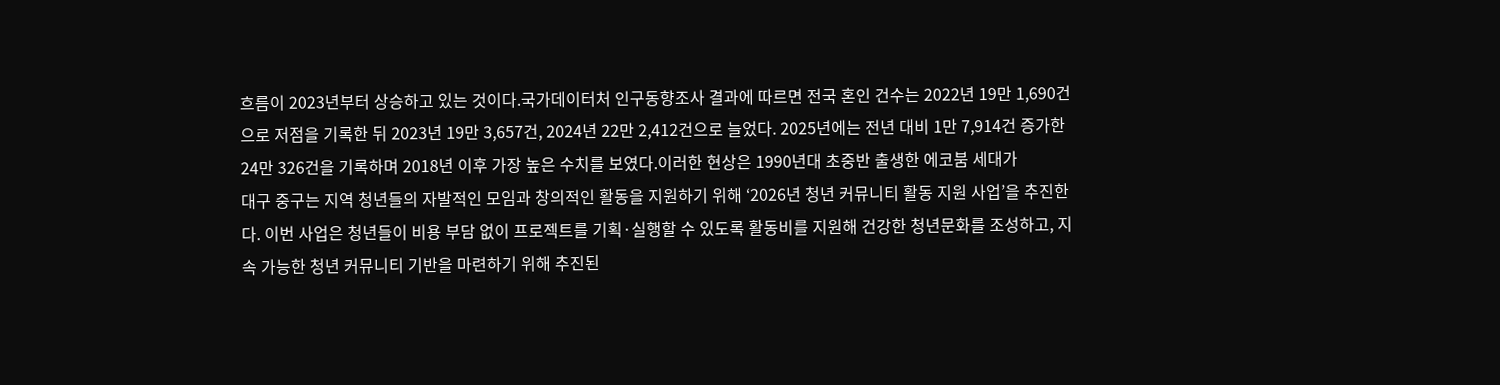흐름이 2023년부터 상승하고 있는 것이다.국가데이터처 인구동향조사 결과에 따르면 전국 혼인 건수는 2022년 19만 1,690건으로 저점을 기록한 뒤 2023년 19만 3,657건, 2024년 22만 2,412건으로 늘었다. 2025년에는 전년 대비 1만 7,914건 증가한 24만 326건을 기록하며 2018년 이후 가장 높은 수치를 보였다.이러한 현상은 1990년대 초중반 출생한 에코붐 세대가
대구 중구는 지역 청년들의 자발적인 모임과 창의적인 활동을 지원하기 위해 ‘2026년 청년 커뮤니티 활동 지원 사업’을 추진한다. 이번 사업은 청년들이 비용 부담 없이 프로젝트를 기획·실행할 수 있도록 활동비를 지원해 건강한 청년문화를 조성하고, 지속 가능한 청년 커뮤니티 기반을 마련하기 위해 추진된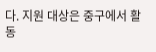다. 지원 대상은 중구에서 활동